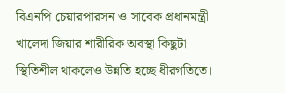বিএনপি চেয়ারপারসন ও সাবেক প্রধানমন্ত্রী খালেদা জিয়ার শারীরিক অবস্থা কিছুটা স্থিতিশীল থাকলেও উন্নতি হচ্ছে ধীরগতিতে।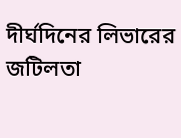দীর্ঘদিনের লিভারের জটিলতা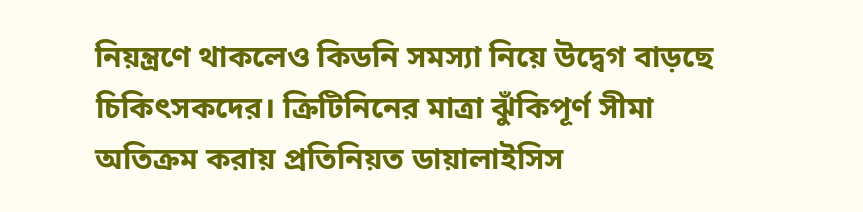নিয়ন্ত্রণে থাকলেও কিডনি সমস্যা নিয়ে উদ্বেগ বাড়ছে চিকিৎসকদের। ক্রিটিনিনের মাত্রা ঝুঁকিপূর্ণ সীমা অতিক্রম করায় প্রতিনিয়ত ডায়ালাইসিস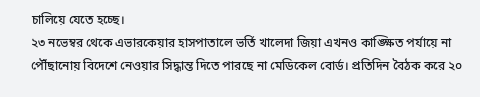চালিয়ে যেতে হচ্ছে।
২৩ নভেম্বর থেকে এভারকেয়ার হাসপাতালে ভর্তি খালেদা জিয়া এখনও কাঙ্ক্ষিত পর্যায়ে না পৌঁছানোয় বিদেশে নেওয়ার সিদ্ধান্ত দিতে পারছে না মেডিকেল বোর্ড। প্রতিদিন বৈঠক করে ২০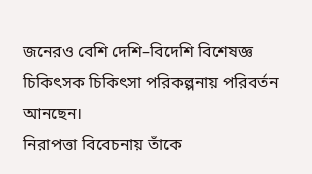জনেরও বেশি দেশি–বিদেশি বিশেষজ্ঞ চিকিৎসক চিকিৎসা পরিকল্পনায় পরিবর্তন আনছেন।
নিরাপত্তা বিবেচনায় তাঁকে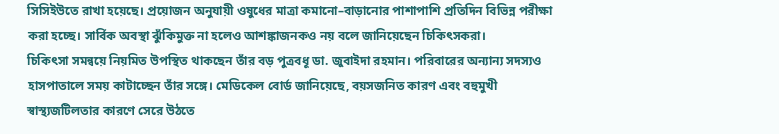সিসিইউতে রাখা হয়েছে। প্রয়োজন অনুযায়ী ওষুধের মাত্রা কমানো–বাড়ানোর পাশাপাশি প্রতিদিন বিভিন্ন পরীক্ষা করা হচ্ছে। সার্বিক অবস্থা ঝুঁকিমুক্ত না হলেও আশঙ্কাজনকও নয় বলে জানিয়েছেন চিকিৎসকরা।
চিকিৎসা সমন্বয়ে নিয়মিত উপস্থিত থাকছেন তাঁর বড় পুত্রবধূ ডা. জুবাইদা রহমান। পরিবারের অন্যান্য সদস্যও হাসপাতালে সময় কাটাচ্ছেন তাঁর সঙ্গে। মেডিকেল বোর্ড জানিয়েছে, বয়সজনিত কারণ এবং বহুমুখী স্বাস্থ্যজটিলতার কারণে সেরে উঠতে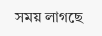সময় লাগছে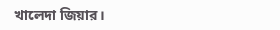খালেদা জিয়ার।